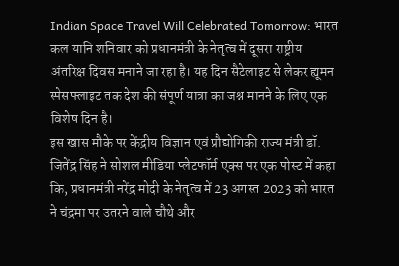Indian Space Travel Will Celebrated Tomorrow: भारत कल यानि शनिवार को प्रधानमंत्री के नेतृत्व में दूसरा राष्ट्रीय अंतरिक्ष दिवस मनाने जा रहा है। यह दिन सैटेलाइट से लेकर ह्यूमन स्पेसफ्लाइट तक देश की संपूर्ण यात्रा का जश्न मानने के लिए एक विशेष दिन है।
इस खास मौके पर केंद्रीय विज्ञान एवं प्रौद्योगिकी राज्य मंत्री डॉ. जितेंद्र सिंह ने सोशल मीडिया प्लेटफॉर्म एक्स पर एक पोस्ट में कहा कि, प्रधानमंत्री नरेंद्र मोदी के नेतृत्व में 23 अगस्त 2023 को भारत ने चंद्रमा पर उतरने वाले चौथे और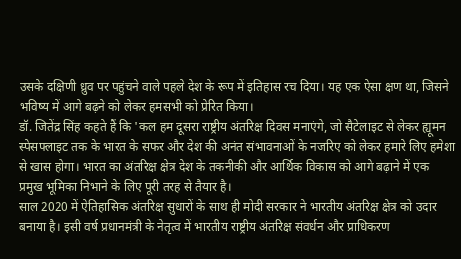उसके दक्षिणी ध्रुव पर पहुंचने वाले पहले देश के रूप में इतिहास रच दिया। यह एक ऐसा क्षण था, जिसने भविष्य में आगे बढ़ने को लेकर हमसभी को प्रेरित किया।
डॉ. जितेंद्र सिंह कहते हैं कि 'कल हम दूसरा राष्ट्रीय अंतरिक्ष दिवस मनाएंगे, जो सैटेलाइट से लेकर ह्यूमन स्पेसफ्लाइट तक के भारत के सफर और देश की अनंत संभावनाओं के नजरिए को लेकर हमारे लिए हमेशा से खास होगा। भारत का अंतरिक्ष क्षेत्र देश के तकनीकी और आर्थिक विकास को आगे बढ़ाने में एक प्रमुख भूमिका निभाने के लिए पूरी तरह से तैयार है।
साल 2020 में ऐतिहासिक अंतरिक्ष सुधारों के साथ ही मोदी सरकार ने भारतीय अंतरिक्ष क्षेत्र को उदार बनाया है। इसी वर्ष प्रधानमंत्री के नेतृत्व में भारतीय राष्ट्रीय अंतरिक्ष संवर्धन और प्राधिकरण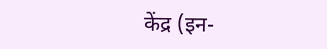केंद्र (इन-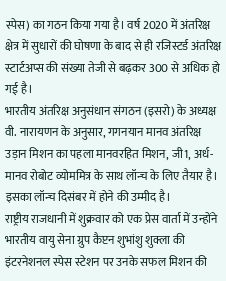स्पेस) का गठन किया गया है। वर्ष 2020 में अंतरिक्ष क्षेत्र में सुधारों की घोषणा के बाद से ही रजिस्टर्ड अंतरिक्ष स्टार्टअप्स की संख्या तेजी से बढ़कर 300 से अधिक हो गई है।
भारतीय अंतरिक्ष अनुसंधान संगठन (इसरो) के अध्यक्ष वी. नारायणन के अनुसार, गगनयान मानव अंतरिक्ष उड़ान मिशन का पहला मानवरहित मिशन, जी1, अर्ध-मानव रोबोट व्योममित्र के साथ लॉन्च के लिए तैयार है। इसका लॉन्च दिसंबर में होने की उम्मीद है।
राष्ट्रीय राजधानी में शुक्रवार को एक प्रेस वार्ता में उन्होंने भारतीय वायु सेना ग्रुप कैप्टन शुभांशु शुक्ला की इंटरनेशनल स्पेस स्टेशन पर उनके सफल मिशन की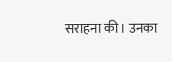सराहना की। उनका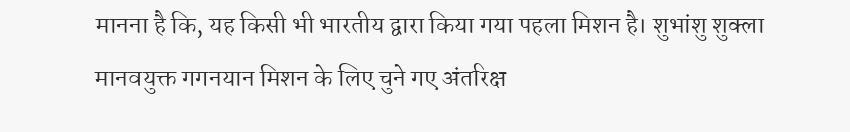मानना है कि, यह किसी भी भारतीय द्वारा किया गया पहला मिशन है। शुभांशु शुक्ला मानवयुक्त गगनयान मिशन के लिए चुने गए अंतरिक्ष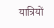यात्रियों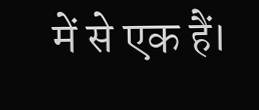में से एक हैं।